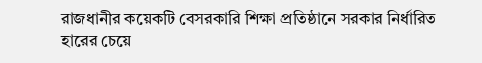রাজধানীর কয়েকটি বেসরকারি শিক্ষা প্রতিষ্ঠানে সরকার নির্ধারিত হারের চেয়ে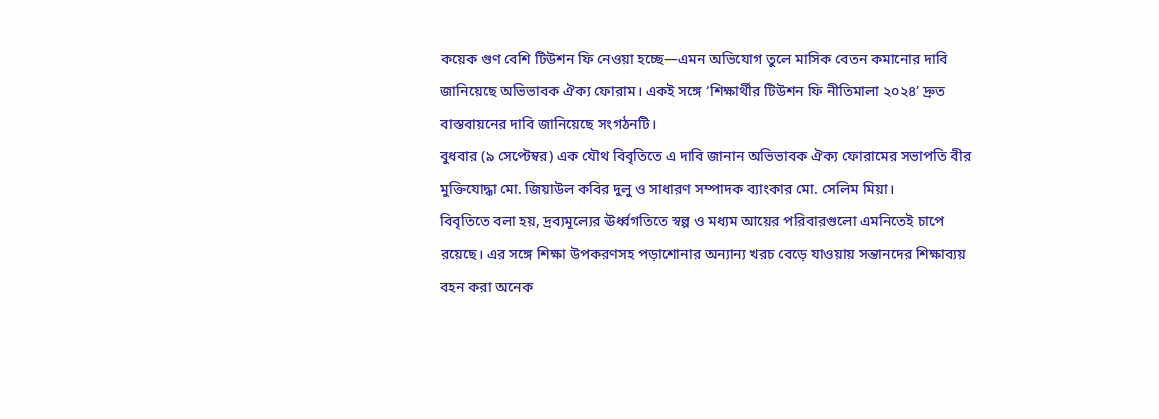কয়েক গুণ বেশি টিউশন ফি নেওয়া হচ্ছে—এমন অভিযোগ তুলে মাসিক বেতন কমানোর দাবি জানিয়েছে অভিভাবক ঐক্য ফোরাম। একই সঙ্গে ‘শিক্ষার্থীর টিউশন ফি নীতিমালা ২০২৪’ দ্রুত বাস্তবায়নের দাবি জানিয়েছে সংগঠনটি।
বুধবার (৯ সেপ্টেম্বর) এক যৌথ বিবৃতিতে এ দাবি জানান অভিভাবক ঐক্য ফোরামের সভাপতি বীর মুক্তিযোদ্ধা মো. জিয়াউল কবির দুলু ও সাধারণ সম্পাদক ব্যাংকার মো. সেলিম মিয়া।
বিবৃতিতে বলা হয়, দ্রব্যমূল্যের ঊর্ধ্বগতিতে স্বল্প ও মধ্যম আয়ের পরিবারগুলো এমনিতেই চাপে রয়েছে। এর সঙ্গে শিক্ষা উপকরণসহ পড়াশোনার অন্যান্য খরচ বেড়ে যাওয়ায় সন্তানদের শিক্ষাব্যয় বহন করা অনেক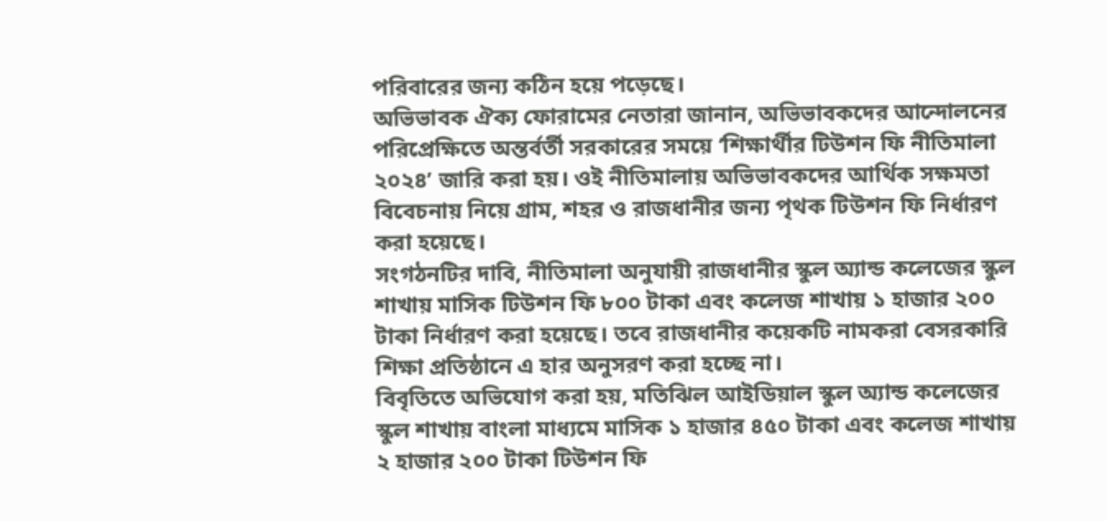পরিবারের জন্য কঠিন হয়ে পড়েছে।
অভিভাবক ঐক্য ফোরামের নেতারা জানান, অভিভাবকদের আন্দোলনের পরিপ্রেক্ষিতে অন্তর্বর্তী সরকারের সময়ে ‘শিক্ষার্থীর টিউশন ফি নীতিমালা ২০২৪’ জারি করা হয়। ওই নীতিমালায় অভিভাবকদের আর্থিক সক্ষমতা বিবেচনায় নিয়ে গ্রাম, শহর ও রাজধানীর জন্য পৃথক টিউশন ফি নির্ধারণ করা হয়েছে।
সংগঠনটির দাবি, নীতিমালা অনুযায়ী রাজধানীর স্কুল অ্যান্ড কলেজের স্কুল শাখায় মাসিক টিউশন ফি ৮০০ টাকা এবং কলেজ শাখায় ১ হাজার ২০০ টাকা নির্ধারণ করা হয়েছে। তবে রাজধানীর কয়েকটি নামকরা বেসরকারি শিক্ষা প্রতিষ্ঠানে এ হার অনুসরণ করা হচ্ছে না।
বিবৃতিতে অভিযোগ করা হয়, মতিঝিল আইডিয়াল স্কুল অ্যান্ড কলেজের স্কুল শাখায় বাংলা মাধ্যমে মাসিক ১ হাজার ৪৫০ টাকা এবং কলেজ শাখায় ২ হাজার ২০০ টাকা টিউশন ফি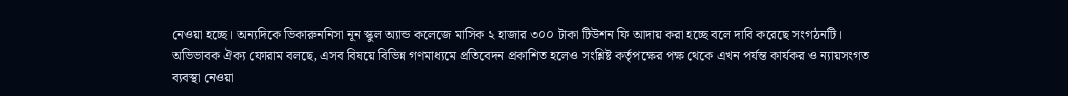নেওয়া হচ্ছে। অন্যদিকে ভিকারুননিসা নূন স্কুল অ্যান্ড কলেজে মাসিক ২ হাজার ৩০০ টাকা টিউশন ফি আদায় করা হচ্ছে বলে দাবি করেছে সংগঠনটি।
অভিভাবক ঐক্য ফোরাম বলছে, এসব বিষয়ে বিভিন্ন গণমাধ্যমে প্রতিবেদন প্রকাশিত হলেও সংশ্লিষ্ট কর্তৃপক্ষের পক্ষ থেকে এখন পর্যন্ত কার্যকর ও ন্যায়সংগত ব্যবস্থা নেওয়া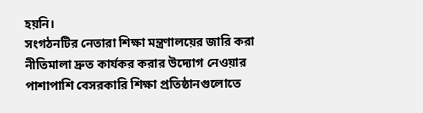হয়নি।
সংগঠনটির নেতারা শিক্ষা মন্ত্রণালয়ের জারি করা নীতিমালা দ্রুত কার্যকর করার উদ্যোগ নেওয়ার পাশাপাশি বেসরকারি শিক্ষা প্রতিষ্ঠানগুলোতে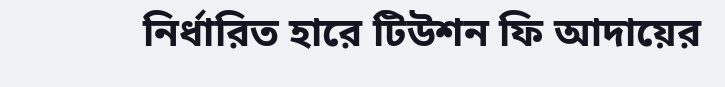নির্ধারিত হারে টিউশন ফি আদায়ের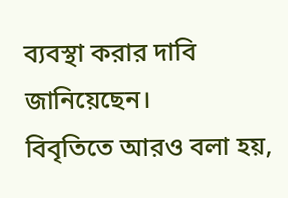ব্যবস্থা করার দাবি জানিয়েছেন।
বিবৃতিতে আরও বলা হয়,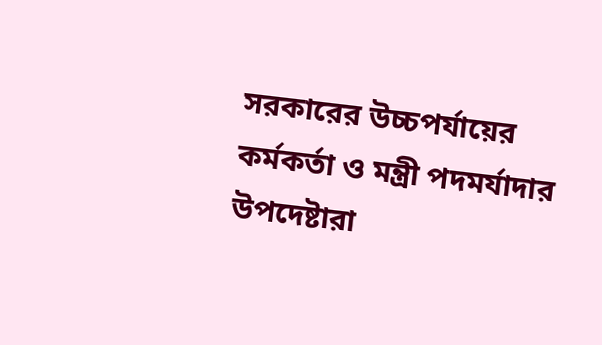সরকারের উচ্চপর্যায়ের কর্মকর্তা ও মন্ত্রী পদমর্যাদার উপদেষ্টারা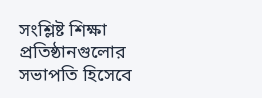সংশ্লিষ্ট শিক্ষা প্রতিষ্ঠানগুলোর সভাপতি হিসেবে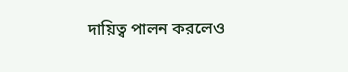দায়িত্ব পালন করলেও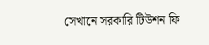সেখানে সরকারি টিউশন ফি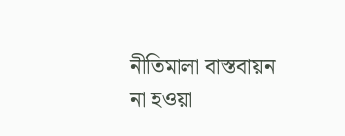নীতিমালা বাস্তবায়ন না হওয়া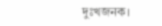দুঃখজনক।